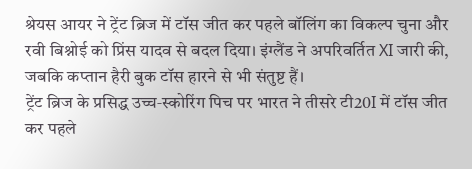श्रेयस आयर ने ट्रेंट ब्रिज में टॉस जीत कर पहले बॉलिंग का विकल्प चुना और रवी बिश्नोई को प्रिंस यादव से बदल दिया। इंग्लैंड ने अपरिवर्तित XI जारी की, जबकि कप्तान हैरी बुक टॉस हारने से भी संतुष्ट हैं।
ट्रेंट ब्रिज के प्रसिद्ध उच्च‑स्कोरिंग पिच पर भारत ने तीसरे टी20I में टॉस जीत कर पहले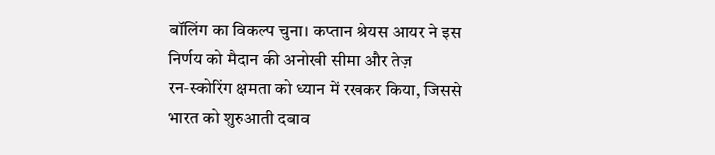बॉलिंग का विकल्प चुना। कप्तान श्रेयस आयर ने इस निर्णय को मैदान की अनोखी सीमा और तेज़ रन‑स्कोरिंग क्षमता को ध्यान में रखकर किया, जिससे भारत को शुरुआती दबाव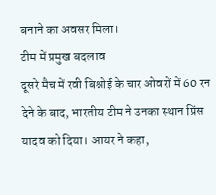बनाने का अवसर मिला।
टीम में प्रमुख बदलाव
दूसरे मैच में रवी बिश्नोई के चार ओवरों में 60 रन देने के बाद, भारतीय टीम ने उनका स्थान प्रिंस यादव को दिया। आयर ने कहा,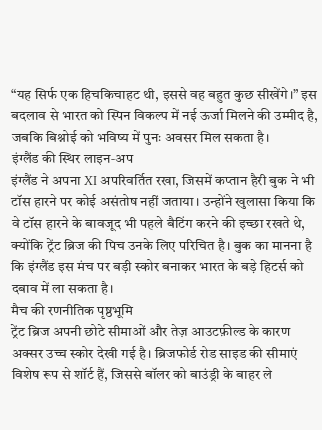“यह सिर्फ एक हिचकिचाहट थी, इससे वह बहुत कुछ सीखेंगे।” इस बदलाव से भारत को स्पिन विकल्प में नई ऊर्जा मिलने की उम्मीद है, जबकि बिश्नोई को भविष्य में पुनः अवसर मिल सकता है।
इंग्लैंड की स्थिर लाइन‑अप
इंग्लैंड ने अपना XI अपरिवर्तित रखा, जिसमें कप्तान हैरी बुक ने भी टॉस हारने पर कोई असंतोष नहीं जताया। उन्होंने खुलासा किया कि वे टॉस हारने के बावजूद भी पहले बैटिंग करने की इच्छा रखते थे, क्योंकि ट्रेंट ब्रिज की पिच उनके लिए परिचित है। बुक का मानना है कि इंग्लैंड इस मंच पर बड़ी स्कोर बनाकर भारत के बड़े हिटर्स को दबाव में ला सकता है।
मैच की रणनीतिक पृष्ठभूमि
ट्रेंट ब्रिज अपनी छोटे सीमाओं और तेज़ आउटफ़ील्ड के कारण अक्सर उच्च स्कोर देखी गई है। ब्रिजफोर्ड रोड साइड की सीमाएं विशेष रूप से शॉर्ट हैं, जिससे बॉलर को बाउंड्री के बाहर ले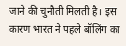जाने की चुनौती मिलती है। इस कारण भारत ने पहले बॉलिंग का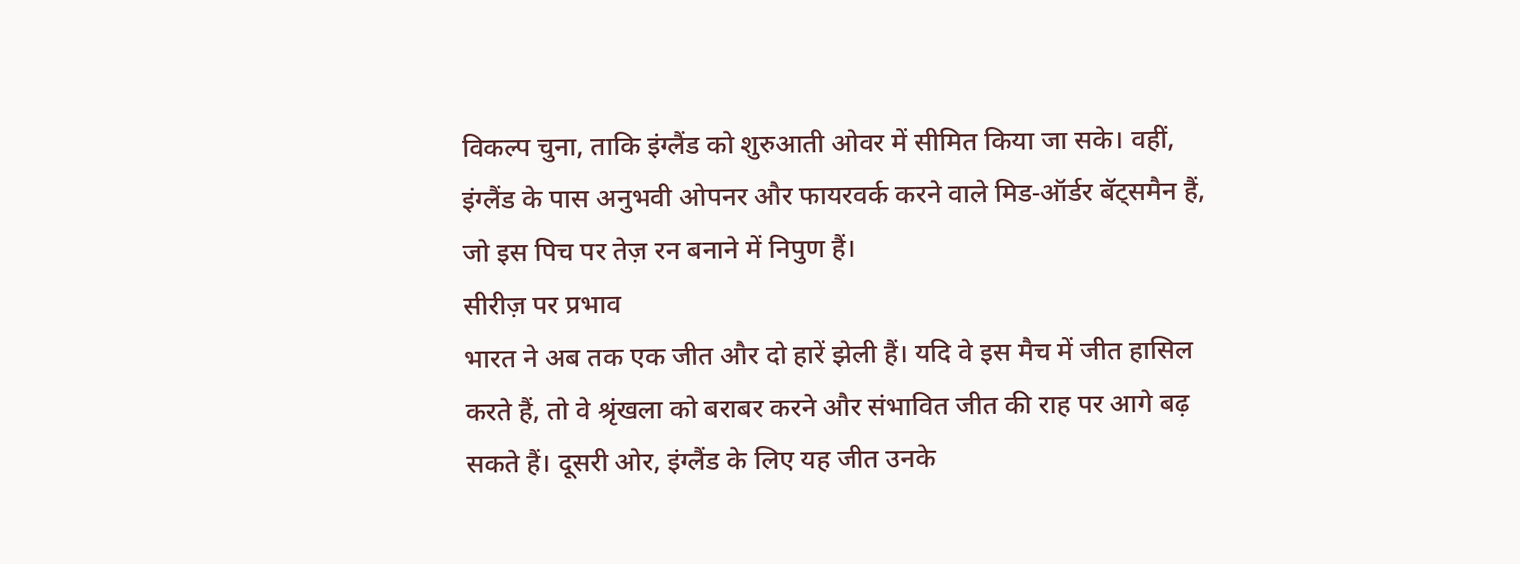विकल्प चुना, ताकि इंग्लैंड को शुरुआती ओवर में सीमित किया जा सके। वहीं, इंग्लैंड के पास अनुभवी ओपनर और फायरवर्क करने वाले मिड‑ऑर्डर बॅट्समैन हैं, जो इस पिच पर तेज़ रन बनाने में निपुण हैं।
सीरीज़ पर प्रभाव
भारत ने अब तक एक जीत और दो हारें झेली हैं। यदि वे इस मैच में जीत हासिल करते हैं, तो वे श्रृंखला को बराबर करने और संभावित जीत की राह पर आगे बढ़ सकते हैं। दूसरी ओर, इंग्लैंड के लिए यह जीत उनके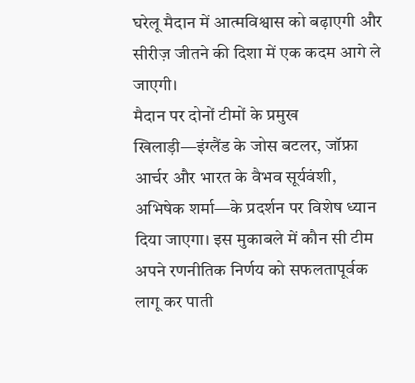घरेलू मैदान में आत्मविश्वास को बढ़ाएगी और सीरीज़ जीतने की दिशा में एक कदम आगे ले जाएगी।
मैदान पर दोनों टीमों के प्रमुख खिलाड़ी—इंग्लैंड के जोस बटलर, जॉफ्रा आर्चर और भारत के वैभव सूर्यवंशी, अभिषेक शर्मा—के प्रदर्शन पर विशेष ध्यान दिया जाएगा। इस मुकाबले में कौन सी टीम अपने रणनीतिक निर्णय को सफलतापूर्वक लागू कर पाती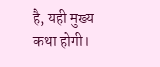है, यही मुख्य कथा होगी।